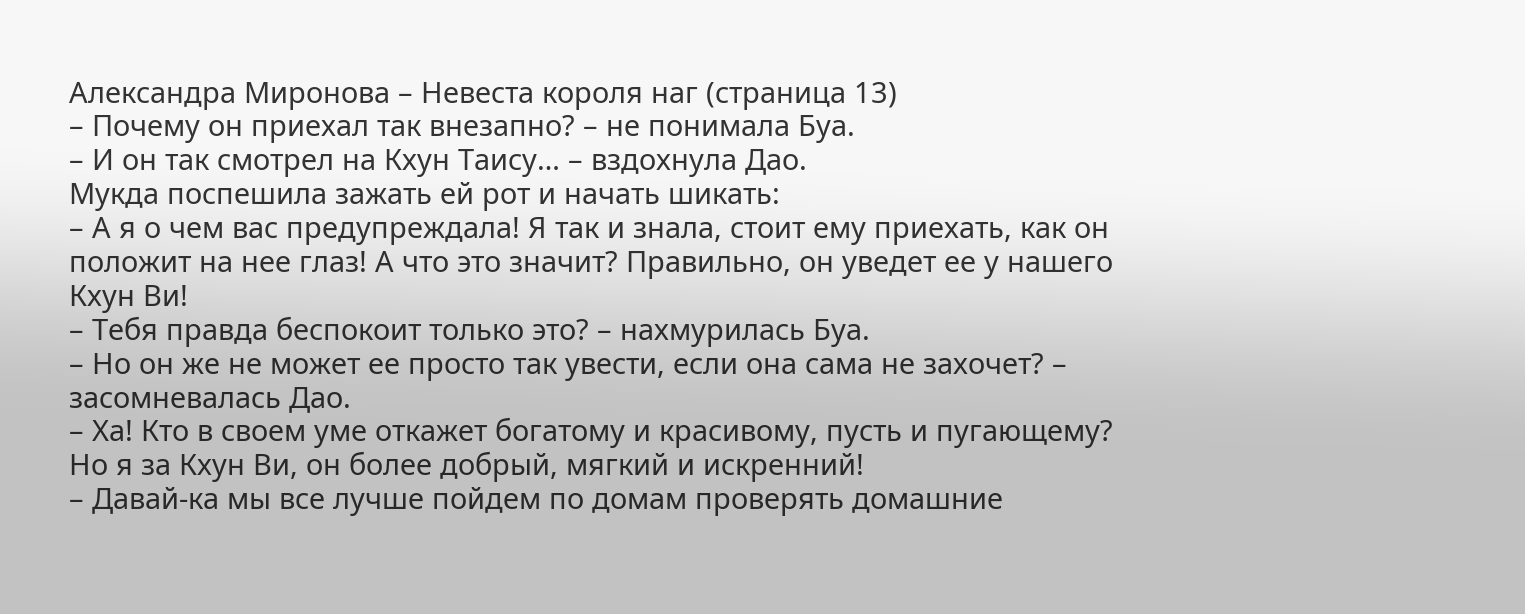Александра Миронова – Невеста короля наг (страница 13)
– Почему он приехал так внезапно? – не понимала Буа.
– И он так смотрел на Кхун Таису… – вздохнула Дао.
Мукда поспешила зажать ей рот и начать шикать:
– А я о чем вас предупреждала! Я так и знала, стоит ему приехать, как он положит на нее глаз! А что это значит? Правильно, он уведет ее у нашего Кхун Ви!
– Тебя правда беспокоит только это? – нахмурилась Буа.
– Но он же не может ее просто так увести, если она сама не захочет? – засомневалась Дао.
– Ха! Кто в своем уме откажет богатому и красивому, пусть и пугающему? Но я за Кхун Ви, он более добрый, мягкий и искренний!
– Давай-ка мы все лучше пойдем по домам проверять домашние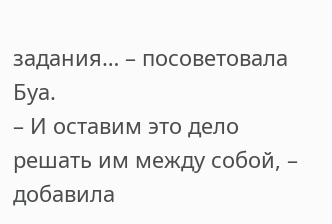задания… – посоветовала Буа.
– И оставим это дело решать им между собой, – добавила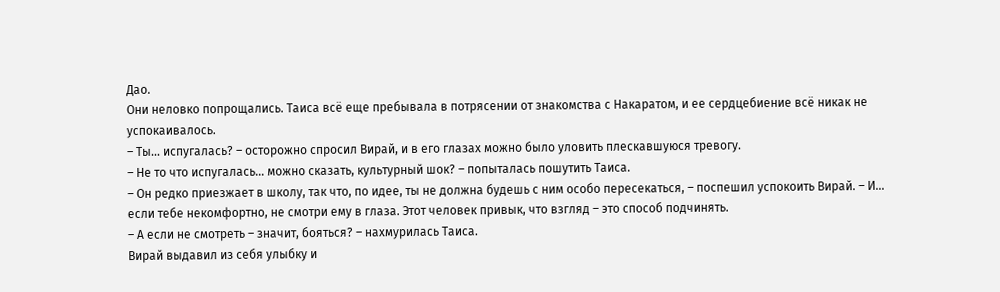Дао.
Они неловко попрощались. Таиса всё еще пребывала в потрясении от знакомства с Накаратом, и ее сердцебиение всё никак не успокаивалось.
– Ты… испугалась? – осторожно спросил Вирай, и в его глазах можно было уловить плескавшуюся тревогу.
– Не то что испугалась… можно сказать, культурный шок? – попыталась пошутить Таиса.
– Он редко приезжает в школу, так что, по идее, ты не должна будешь с ним особо пересекаться, – поспешил успокоить Вирай. – И… если тебе некомфортно, не смотри ему в глаза. Этот человек привык, что взгляд – это способ подчинять.
– А если не смотреть – значит, бояться? – нахмурилась Таиса.
Вирай выдавил из себя улыбку и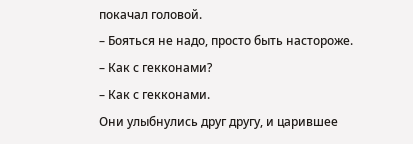покачал головой.
– Бояться не надо, просто быть настороже.
– Как с гекконами?
– Как с гекконами.
Они улыбнулись друг другу, и царившее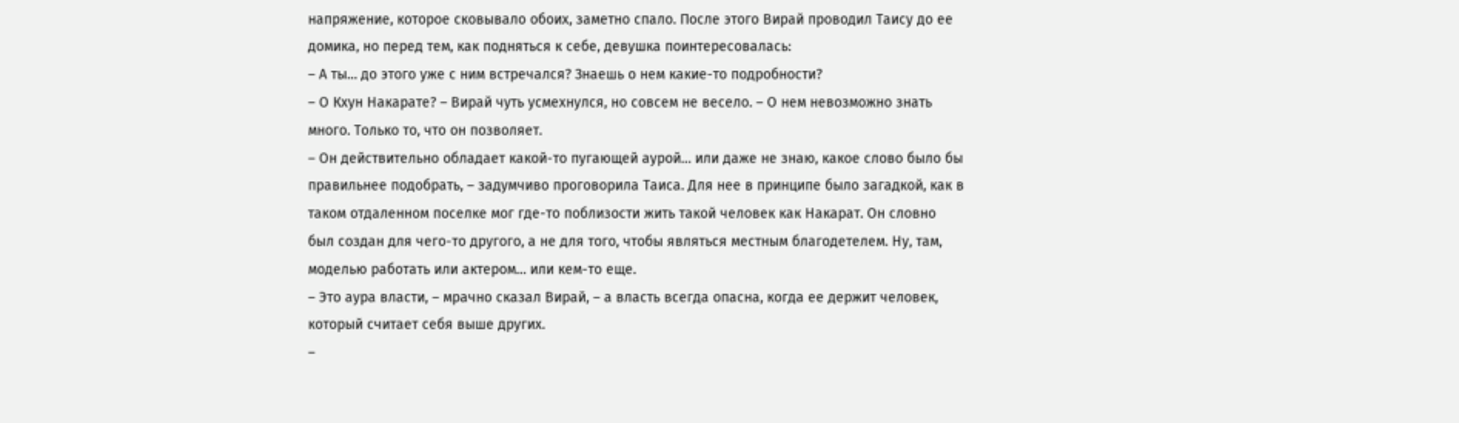напряжение, которое сковывало обоих, заметно спало. После этого Вирай проводил Таису до ее домика, но перед тем, как подняться к себе, девушка поинтересовалась:
– А ты… до этого уже с ним встречался? Знаешь о нем какие-то подробности?
– О Кхун Накарате? – Вирай чуть усмехнулся, но совсем не весело. – О нем невозможно знать много. Только то, что он позволяет.
– Он действительно обладает какой-то пугающей аурой… или даже не знаю, какое слово было бы правильнее подобрать, – задумчиво проговорила Таиса. Для нее в принципе было загадкой, как в таком отдаленном поселке мог где-то поблизости жить такой человек как Накарат. Он словно был создан для чего-то другого, а не для того, чтобы являться местным благодетелем. Ну, там, моделью работать или актером… или кем-то еще.
– Это аура власти, – мрачно сказал Вирай, – а власть всегда опасна, когда ее держит человек, который считает себя выше других.
–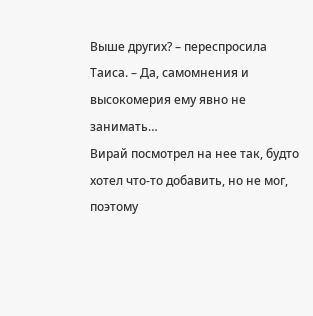Выше других? – переспросила Таиса. – Да, самомнения и высокомерия ему явно не занимать…
Вирай посмотрел на нее так, будто хотел что-то добавить, но не мог, поэтому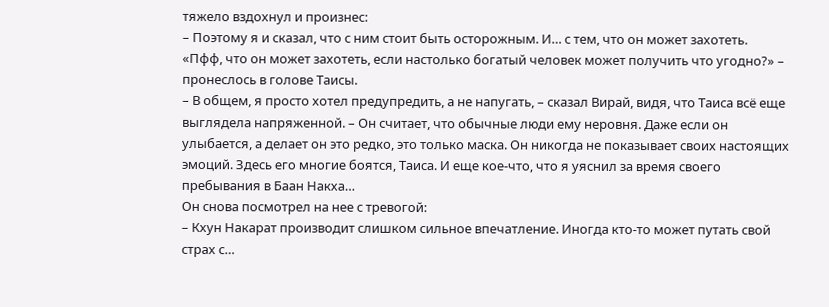тяжело вздохнул и произнес:
– Поэтому я и сказал, что с ним стоит быть осторожным. И… с тем, что он может захотеть.
«Пфф, что он может захотеть, если настолько богатый человек может получить что угодно?» – пронеслось в голове Таисы.
– В общем, я просто хотел предупредить, а не напугать, – сказал Вирай, видя, что Таиса всё еще выглядела напряженной. – Он считает, что обычные люди ему неровня. Даже если он улыбается, а делает он это редко, это только маска. Он никогда не показывает своих настоящих эмоций. Здесь его многие боятся, Таиса. И еще кое-что, что я уяснил за время своего пребывания в Баан Накха…
Он снова посмотрел на нее с тревогой:
– Кхун Накарат производит слишком сильное впечатление. Иногда кто-то может путать свой страх с…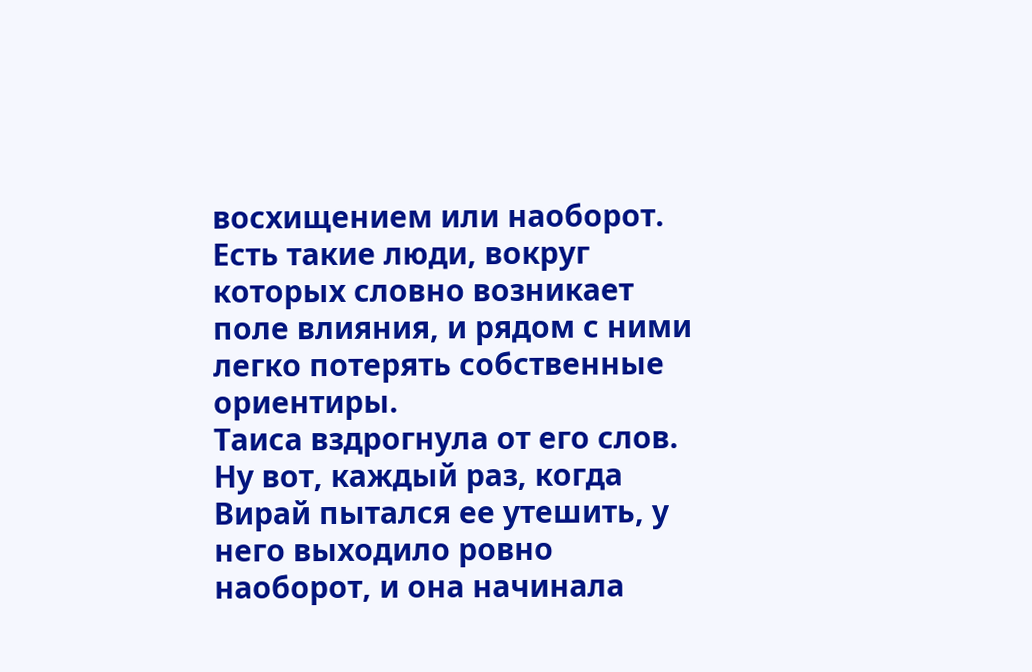восхищением или наоборот. Есть такие люди, вокруг которых словно возникает поле влияния, и рядом с ними легко потерять собственные ориентиры.
Таиса вздрогнула от его слов. Ну вот, каждый раз, когда Вирай пытался ее утешить, у него выходило ровно наоборот, и она начинала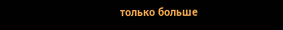только больше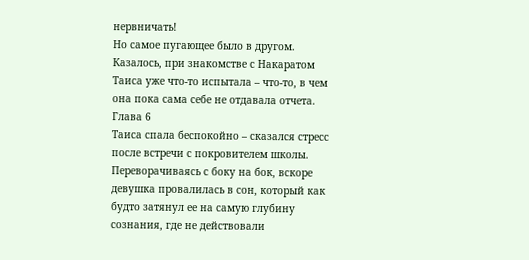нервничать!
Но самое пугающее было в другом. Казалось, при знакомстве с Накаратом Таиса уже что-то испытала – что-то, в чем она пока сама себе не отдавала отчета.
Глава 6
Таиса спала беспокойно – сказался стресс после встречи с покровителем школы. Переворачиваясь с боку на бок, вскоре девушка провалилась в сон, который как будто затянул ее на самую глубину сознания, где не действовали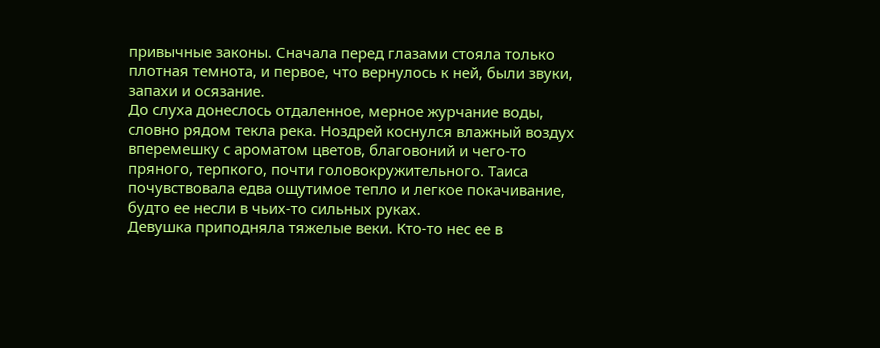привычные законы. Сначала перед глазами стояла только плотная темнота, и первое, что вернулось к ней, были звуки, запахи и осязание.
До слуха донеслось отдаленное, мерное журчание воды, словно рядом текла река. Ноздрей коснулся влажный воздух вперемешку с ароматом цветов, благовоний и чего-то пряного, терпкого, почти головокружительного. Таиса почувствовала едва ощутимое тепло и легкое покачивание, будто ее несли в чьих-то сильных руках.
Девушка приподняла тяжелые веки. Кто-то нес ее в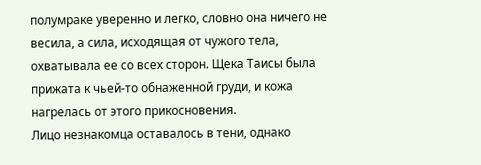полумраке уверенно и легко, словно она ничего не весила, а сила, исходящая от чужого тела, охватывала ее со всех сторон. Щека Таисы была прижата к чьей-то обнаженной груди, и кожа нагрелась от этого прикосновения.
Лицо незнакомца оставалось в тени, однако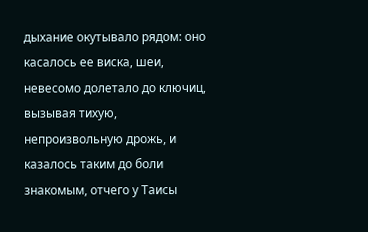дыхание окутывало рядом: оно касалось ее виска, шеи, невесомо долетало до ключиц, вызывая тихую, непроизвольную дрожь, и казалось таким до боли знакомым, отчего у Таисы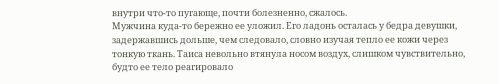внутри что-то пугающе, почти болезненно, сжалось.
Мужчина куда-то бережно ее уложил. Его ладонь осталась у бедра девушки, задержавшись дольше, чем следовало, словно изучая тепло ее кожи через тонкую ткань. Таиса невольно втянула носом воздух, слишком чувствительно, будто ее тело реагировало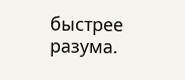быстрее разума.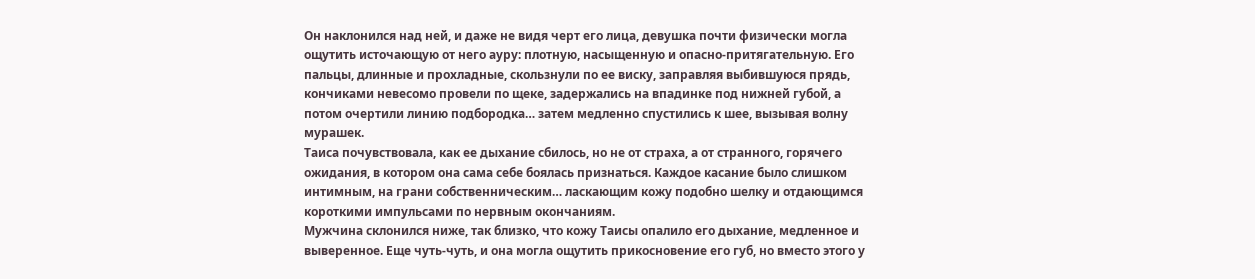Он наклонился над ней, и даже не видя черт его лица, девушка почти физически могла ощутить источающую от него ауру: плотную, насыщенную и опасно-притягательную. Его пальцы, длинные и прохладные, скользнули по ее виску, заправляя выбившуюся прядь, кончиками невесомо провели по щеке, задержались на впадинке под нижней губой, а потом очертили линию подбородка… затем медленно спустились к шее, вызывая волну мурашек.
Таиса почувствовала, как ее дыхание сбилось, но не от страха, а от странного, горячего ожидания, в котором она сама себе боялась признаться. Каждое касание было слишком интимным, на грани собственническим… ласкающим кожу подобно шелку и отдающимся короткими импульсами по нервным окончаниям.
Мужчина склонился ниже, так близко, что кожу Таисы опалило его дыхание, медленное и выверенное. Еще чуть-чуть, и она могла ощутить прикосновение его губ, но вместо этого у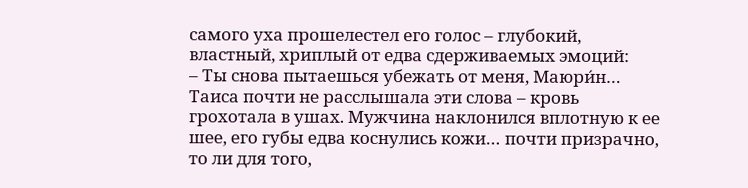самого уха прошелестел его голос – глубокий, властный, хриплый от едва сдерживаемых эмоций:
– Ты снова пытаешься убежать от меня, Маюри́н…
Таиса почти не расслышала эти слова – кровь грохотала в ушах. Мужчина наклонился вплотную к ее шее, его губы едва коснулись кожи… почти призрачно, то ли для того,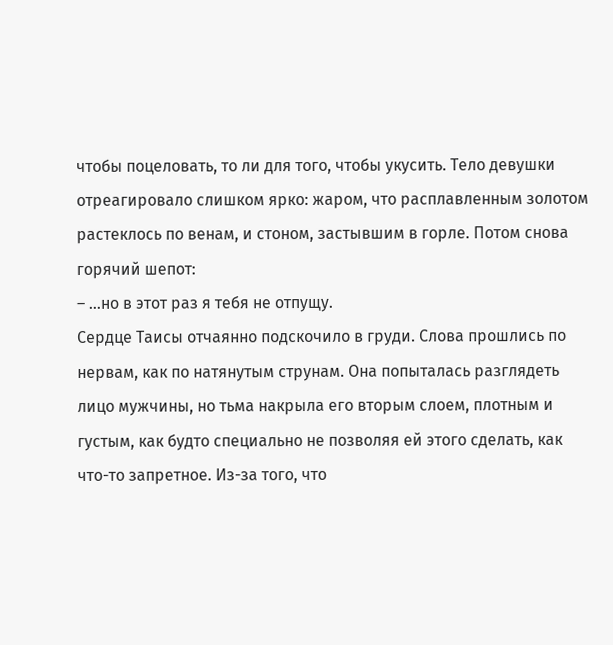чтобы поцеловать, то ли для того, чтобы укусить. Тело девушки отреагировало слишком ярко: жаром, что расплавленным золотом растеклось по венам, и стоном, застывшим в горле. Потом снова горячий шепот:
– …но в этот раз я тебя не отпущу.
Сердце Таисы отчаянно подскочило в груди. Слова прошлись по нервам, как по натянутым струнам. Она попыталась разглядеть лицо мужчины, но тьма накрыла его вторым слоем, плотным и густым, как будто специально не позволяя ей этого сделать, как что-то запретное. Из-за того, что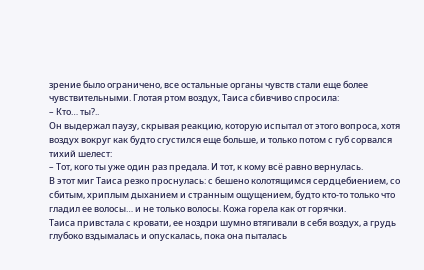зрение было ограничено, все остальные органы чувств стали еще более чувствительными. Глотая ртом воздух, Таиса сбивчиво спросила:
– Кто… ты?..
Он выдержал паузу, скрывая реакцию, которую испытал от этого вопроса, хотя воздух вокруг как будто сгустился еще больше, и только потом с губ сорвался тихий шелест:
– Тот, кого ты уже один раз предала. И тот, к кому всё равно вернулась.
В этот миг Таиса резко проснулась: с бешено колотящимся сердцебиением, со сбитым, хриплым дыханием и странным ощущением, будто кто-то только что гладил ее волосы… и не только волосы. Кожа горела как от горячки.
Таиса привстала с кровати, ее ноздри шумно втягивали в себя воздух, а грудь глубоко вздымалась и опускалась, пока она пыталась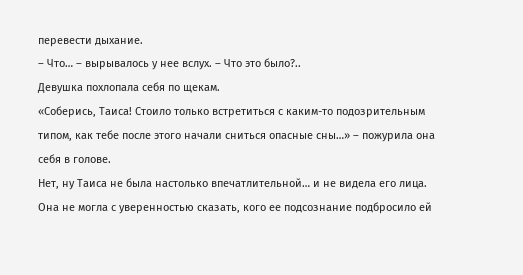перевести дыхание.
– Что… – вырывалось у нее вслух. – Что это было?..
Девушка похлопала себя по щекам.
«Соберись, Таиса! Стоило только встретиться с каким-то подозрительным типом, как тебе после этого начали сниться опасные сны…» – пожурила она себя в голове.
Нет, ну Таиса не была настолько впечатлительной… и не видела его лица. Она не могла с уверенностью сказать, кого ее подсознание подбросило ей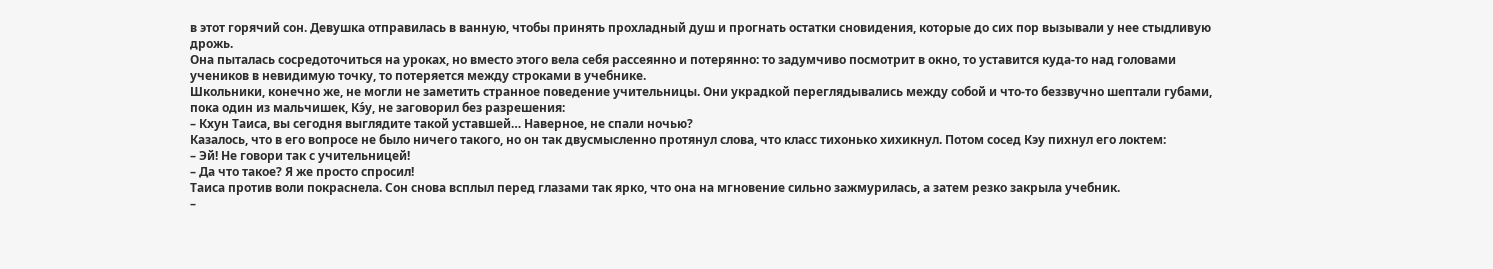в этот горячий сон. Девушка отправилась в ванную, чтобы принять прохладный душ и прогнать остатки сновидения, которые до сих пор вызывали у нее стыдливую дрожь.
Она пыталась сосредоточиться на уроках, но вместо этого вела себя рассеянно и потерянно: то задумчиво посмотрит в окно, то уставится куда-то над головами учеников в невидимую точку, то потеряется между строками в учебнике.
Школьники, конечно же, не могли не заметить странное поведение учительницы. Они украдкой переглядывались между собой и что-то беззвучно шептали губами, пока один из мальчишек, Кэ́у, не заговорил без разрешения:
– Кхун Таиса, вы сегодня выглядите такой уставшей… Наверное, не спали ночью?
Казалось, что в его вопросе не было ничего такого, но он так двусмысленно протянул слова, что класс тихонько хихикнул. Потом сосед Кэу пихнул его локтем:
– Эй! Не говори так с учительницей!
– Да что такое? Я же просто спросил!
Таиса против воли покраснела. Сон снова всплыл перед глазами так ярко, что она на мгновение сильно зажмурилась, а затем резко закрыла учебник.
–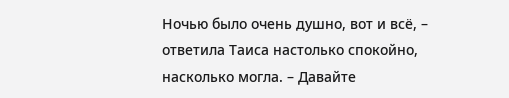Ночью было очень душно, вот и всё, – ответила Таиса настолько спокойно, насколько могла. – Давайте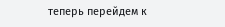теперь перейдем к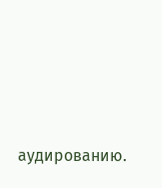аудированию.